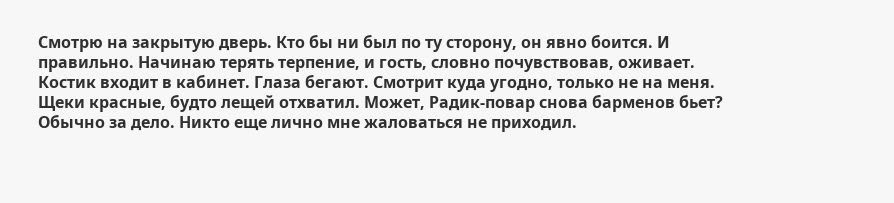Смотрю на закрытую дверь. Кто бы ни был по ту сторону, он явно боится. И правильно. Начинаю терять терпение, и гость, словно почувствовав, оживает.
Костик входит в кабинет. Глаза бегают. Смотрит куда угодно, только не на меня. Щеки красные, будто лещей отхватил. Может, Радик-повар снова барменов бьет? Обычно за дело. Никто еще лично мне жаловаться не приходил.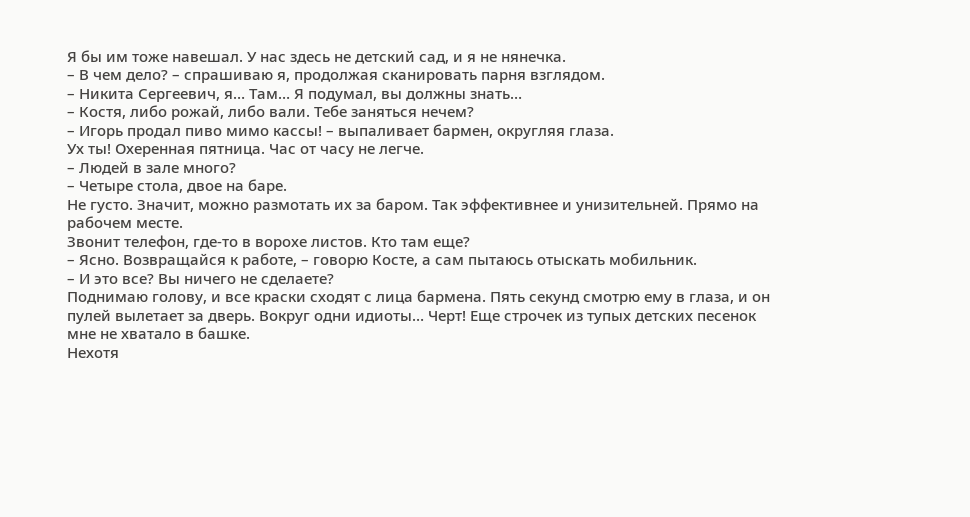Я бы им тоже навешал. У нас здесь не детский сад, и я не нянечка.
– В чем дело? – спрашиваю я, продолжая сканировать парня взглядом.
– Никита Сергеевич, я… Там… Я подумал, вы должны знать…
– Костя, либо рожай, либо вали. Тебе заняться нечем?
– Игорь продал пиво мимо кассы! – выпаливает бармен, округляя глаза.
Ух ты! Охеренная пятница. Час от часу не легче.
– Людей в зале много?
– Четыре стола, двое на баре.
Не густо. Значит, можно размотать их за баром. Так эффективнее и унизительней. Прямо на рабочем месте.
Звонит телефон, где-то в ворохе листов. Кто там еще?
– Ясно. Возвращайся к работе, – говорю Косте, а сам пытаюсь отыскать мобильник.
– И это все? Вы ничего не сделаете?
Поднимаю голову, и все краски сходят с лица бармена. Пять секунд смотрю ему в глаза, и он пулей вылетает за дверь. Вокруг одни идиоты… Черт! Еще строчек из тупых детских песенок мне не хватало в башке.
Нехотя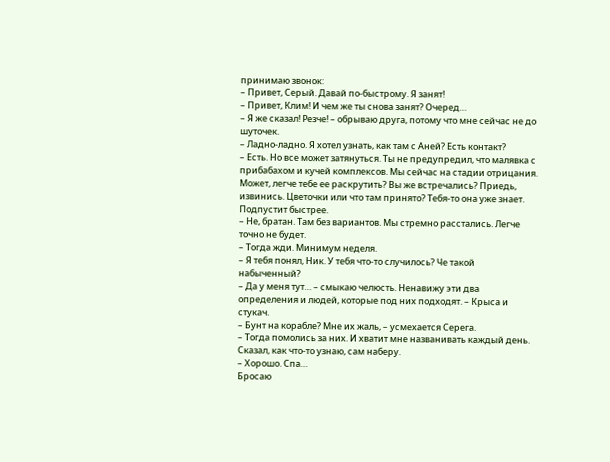принимаю звонок:
– Привет, Серый. Давай по-быстрому. Я занят!
– Привет, Клим! И чем же ты снова занят? Очеред…
– Я же сказал! Резче! – обрываю друга, потому что мне сейчас не до шуточек.
– Ладно-ладно. Я хотел узнать, как там с Аней? Есть контакт?
– Есть. Но все может затянуться. Ты не предупредил, что малявка с прибабахом и кучей комплексов. Мы сейчас на стадии отрицания. Может, легче тебе ее раскрутить? Вы же встречались? Приедь, извинись. Цветочки или что там принято? Тебя-то она уже знает. Подпустит быстрее.
– Не, братан. Там без вариантов. Мы стремно расстались. Легче точно не будет.
– Тогда жди. Минимум неделя.
– Я тебя понял, Ник. У тебя что-то случилось? Че такой набыченный?
– Да у меня тут… – смыкаю челюсть. Ненавижу эти два определения и людей, которые под них подходят. – Крыса и стукач.
– Бунт на корабле? Мне их жаль, – усмехается Серега.
– Тогда помолись за них. И хватит мне названивать каждый день. Сказал, как что-то узнаю, сам наберу.
– Хорошо. Спа…
Бросаю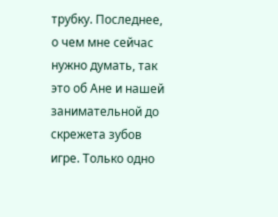трубку. Последнее, о чем мне сейчас нужно думать, так это об Ане и нашей занимательной до скрежета зубов игре. Только одно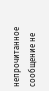непрочитанное сообщение не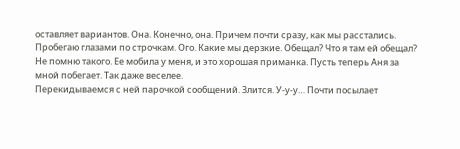оставляет вариантов. Она. Конечно, она. Причем почти сразу, как мы расстались.
Пробегаю глазами по строчкам. Ого. Какие мы дерзкие. Обещал? Что я там ей обещал? Не помню такого. Ее мобила у меня, и это хорошая приманка. Пусть теперь Аня за мной побегает. Так даже веселее.
Перекидываемся с ней парочкой сообщений. Злится. У-у-у… Почти посылает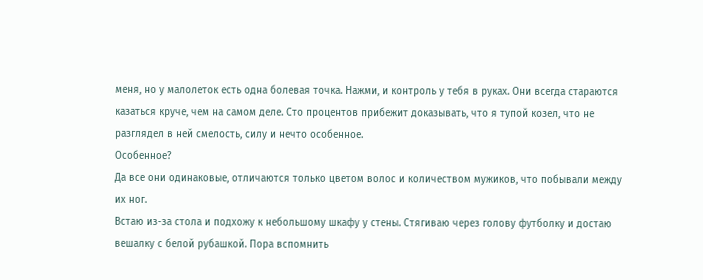меня, но у малолеток есть одна болевая точка. Нажми, и контроль у тебя в руках. Они всегда стараются казаться круче, чем на самом деле. Сто процентов прибежит доказывать, что я тупой козел, что не разглядел в ней смелость, силу и нечто особенное.
Особенное?
Да все они одинаковые, отличаются только цветом волос и количеством мужиков, что побывали между их ног.
Встаю из-за стола и подхожу к небольшому шкафу у стены. Стягиваю через голову футболку и достаю вешалку с белой рубашкой. Пора вспомнить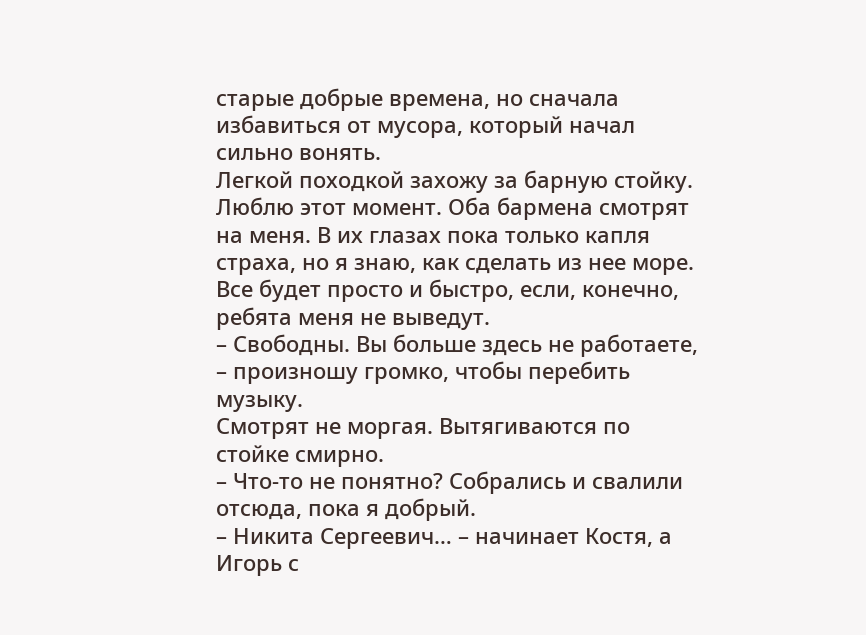старые добрые времена, но сначала избавиться от мусора, который начал сильно вонять.
Легкой походкой захожу за барную стойку. Люблю этот момент. Оба бармена смотрят на меня. В их глазах пока только капля страха, но я знаю, как сделать из нее море. Все будет просто и быстро, если, конечно, ребята меня не выведут.
– Свободны. Вы больше здесь не работаете, – произношу громко, чтобы перебить музыку.
Смотрят не моргая. Вытягиваются по стойке смирно.
– Что-то не понятно? Собрались и свалили отсюда, пока я добрый.
– Никита Сергеевич… – начинает Костя, а Игорь с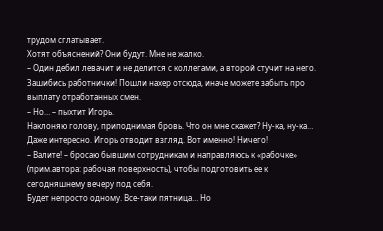трудом сглатывает.
Хотят объяснений? Они будут. Мне не жалко.
– Один дебил левачит и не делится с коллегами, а второй стучит на него. Зашибись работнички! Пошли нахер отсюда, иначе можете забыть про выплату отработанных смен.
– Но… – пыхтит Игорь.
Наклоняю голову, приподнимая бровь. Что он мне скажет? Ну-ка, ну-ка… Даже интересно. Игорь отводит взгляд. Вот именно! Ничего!
– Валите! – бросаю бывшим сотрудникам и направляюсь к «рабочке» (прим.автора: рабочая поверхность), чтобы подготовить ее к сегодняшнему вечеру под себя.
Будет непросто одному. Все-таки пятница… Но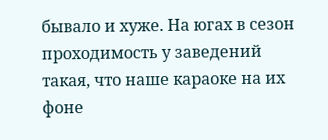бывало и хуже. На югах в сезон проходимость у заведений такая, что наше караоке на их фоне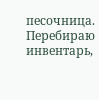песочница. Перебираю инвентарь,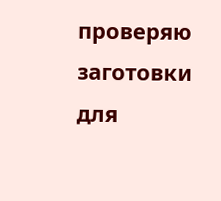проверяю заготовки для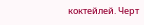коктейлей. Черт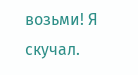возьми! Я скучал.